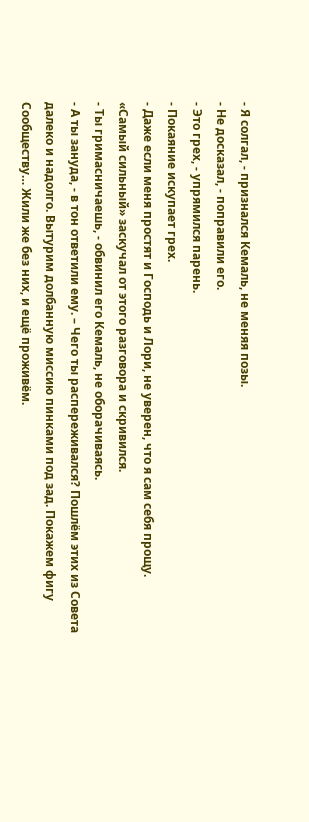- Я солгал, - признался Кемаль, не меняя позы.
- Не досказал, - поправили его.
- Это грех, - упрямился парень.
- Покаяние искупает грех.
- Даже если меня простят и Господь и Лори, не уверен, что я сам себя прощу.
«Самый сильный» заскучал от этого разговора и скривился.
- Ты гримасничаешь, - обвинил его Кемаль, не оборачиваясь.
- А ты зануда, - в тон ответили ему. – Чего ты распереживался? Пошлём этих из Совета далеко и надолго. Вытурим долбанную миссию пинками под зад. Покажем фигу Сообществу… Жили же без них, и ещё проживём.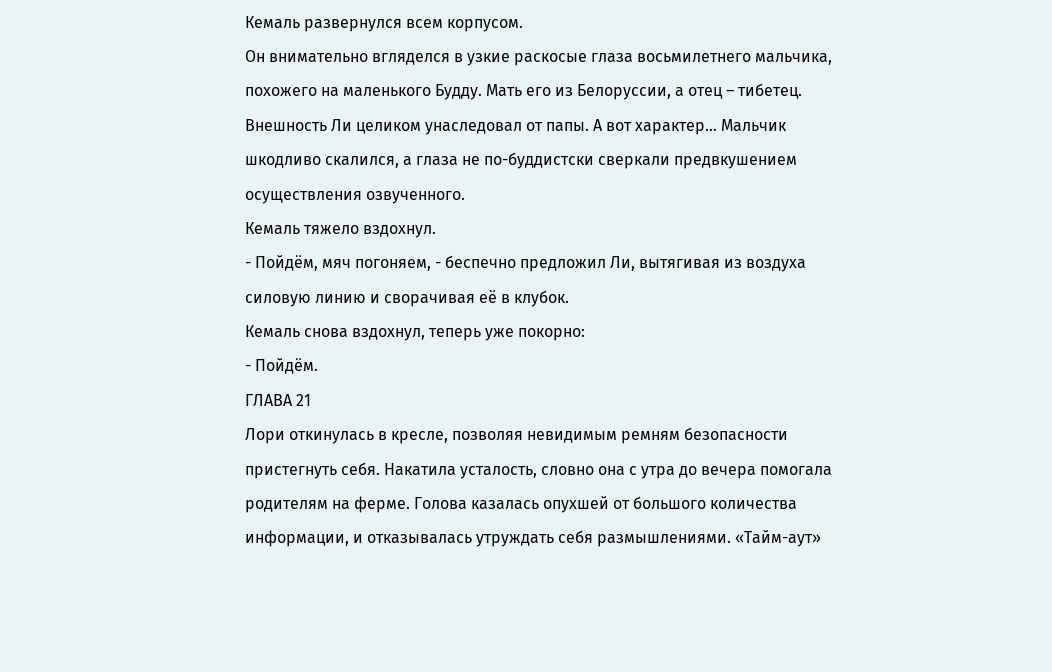Кемаль развернулся всем корпусом.
Он внимательно вгляделся в узкие раскосые глаза восьмилетнего мальчика, похожего на маленького Будду. Мать его из Белоруссии, а отец – тибетец. Внешность Ли целиком унаследовал от папы. А вот характер… Мальчик шкодливо скалился, а глаза не по-буддистски сверкали предвкушением осуществления озвученного.
Кемаль тяжело вздохнул.
- Пойдём, мяч погоняем, - беспечно предложил Ли, вытягивая из воздуха силовую линию и сворачивая её в клубок.
Кемаль снова вздохнул, теперь уже покорно:
- Пойдём.
ГЛАВА 21
Лори откинулась в кресле, позволяя невидимым ремням безопасности пристегнуть себя. Накатила усталость, словно она с утра до вечера помогала родителям на ферме. Голова казалась опухшей от большого количества информации, и отказывалась утруждать себя размышлениями. «Тайм-аут»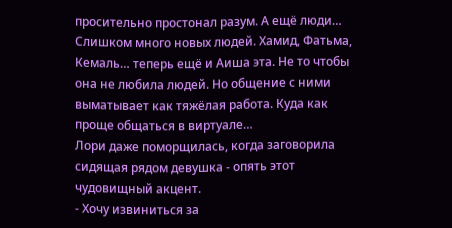просительно простонал разум. А ещё люди… Слишком много новых людей. Хамид, Фатьма, Кемаль… теперь ещё и Аиша эта. Не то чтобы она не любила людей. Но общение с ними выматывает как тяжёлая работа. Куда как проще общаться в виртуале…
Лори даже поморщилась, когда заговорила сидящая рядом девушка - опять этот чудовищный акцент.
- Хочу извиниться за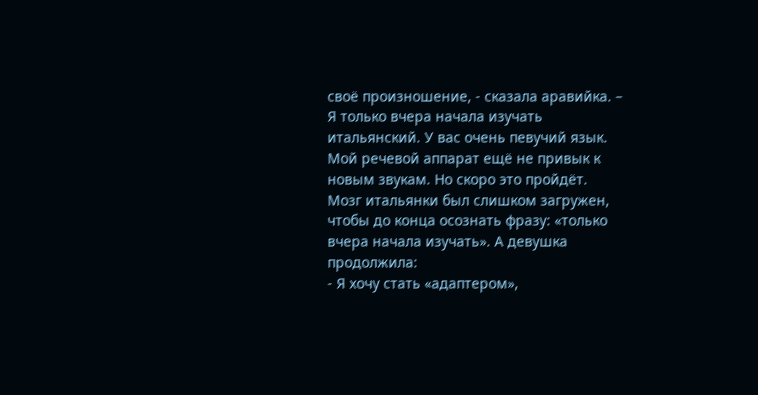своё произношение, - сказала аравийка. – Я только вчера начала изучать итальянский. У вас очень певучий язык. Мой речевой аппарат ещё не привык к новым звукам. Но скоро это пройдёт.
Мозг итальянки был слишком загружен, чтобы до конца осознать фразу: «только вчера начала изучать». А девушка продолжила:
- Я хочу стать «адаптером»,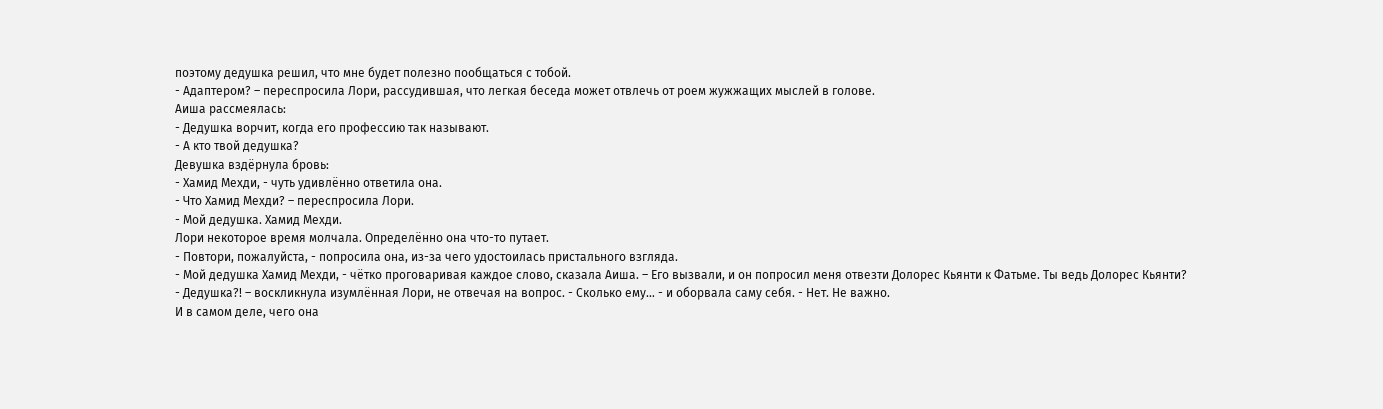поэтому дедушка решил, что мне будет полезно пообщаться с тобой.
- Адаптером? – переспросила Лори, рассудившая, что легкая беседа может отвлечь от роем жужжащих мыслей в голове.
Аиша рассмеялась:
- Дедушка ворчит, когда его профессию так называют.
- А кто твой дедушка?
Девушка вздёрнула бровь:
- Хамид Мехди, - чуть удивлённо ответила она.
- Что Хамид Мехди? – переспросила Лори.
- Мой дедушка. Хамид Мехди.
Лори некоторое время молчала. Определённо она что-то путает.
- Повтори, пожалуйста, - попросила она, из-за чего удостоилась пристального взгляда.
- Мой дедушка Хамид Мехди, - чётко проговаривая каждое слово, сказала Аиша. – Его вызвали, и он попросил меня отвезти Долорес Кьянти к Фатьме. Ты ведь Долорес Кьянти?
- Дедушка?! – воскликнула изумлённая Лори, не отвечая на вопрос. - Сколько ему… - и оборвала саму себя. - Нет. Не важно.
И в самом деле, чего она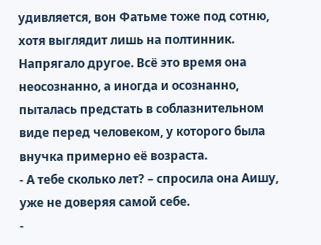удивляется, вон Фатьме тоже под сотню, хотя выглядит лишь на полтинник. Напрягало другое. Всё это время она неосознанно, а иногда и осознанно, пыталась предстать в соблазнительном виде перед человеком, у которого была внучка примерно её возраста.
- А тебе сколько лет? – спросила она Аишу, уже не доверяя самой себе.
-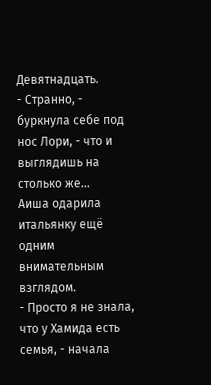Девятнадцать.
- Странно, - буркнула себе под нос Лори, - что и выглядишь на столько же…
Аиша одарила итальянку ещё одним внимательным взглядом.
- Просто я не знала, что у Хамида есть семья, - начала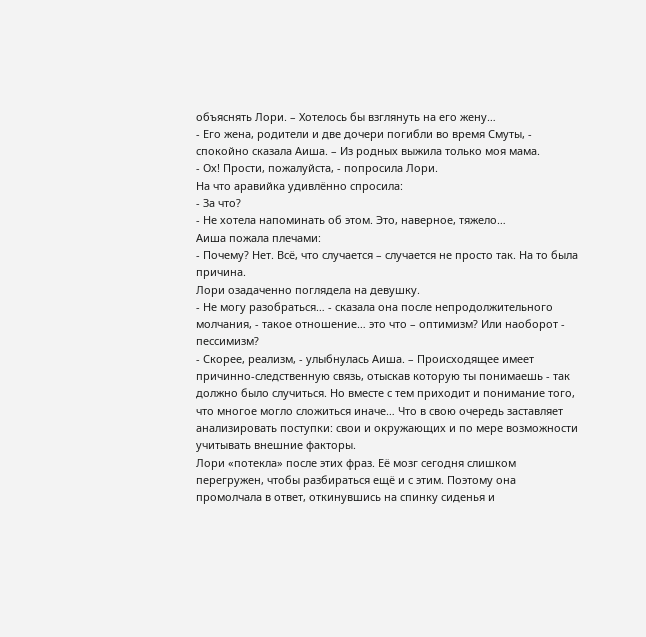объяснять Лори. – Хотелось бы взглянуть на его жену…
- Его жена, родители и две дочери погибли во время Смуты, - спокойно сказала Аиша. – Из родных выжила только моя мама.
- Ох! Прости, пожалуйста, - попросила Лори.
На что аравийка удивлённо спросила:
- За что?
- Не хотела напоминать об этом. Это, наверное, тяжело…
Аиша пожала плечами:
- Почему? Нет. Всё, что случается – случается не просто так. На то была причина.
Лори озадаченно поглядела на девушку.
- Не могу разобраться… - сказала она после непродолжительного молчания, - такое отношение… это что – оптимизм? Или наоборот - пессимизм?
- Скорее, реализм, - улыбнулась Аиша. – Происходящее имеет причинно-следственную связь, отыскав которую ты понимаешь - так должно было случиться. Но вместе с тем приходит и понимание того, что многое могло сложиться иначе… Что в свою очередь заставляет анализировать поступки: свои и окружающих и по мере возможности учитывать внешние факторы.
Лори «потекла» после этих фраз. Её мозг сегодня слишком перегружен, чтобы разбираться ещё и с этим. Поэтому она промолчала в ответ, откинувшись на спинку сиденья и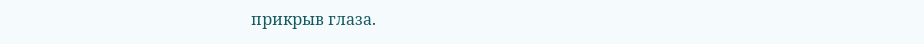прикрыв глаза.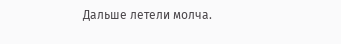Дальше летели молча.